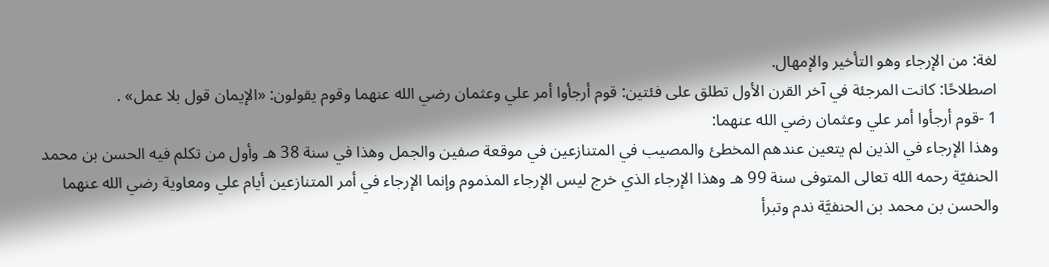لغة: من الإرجاء وهو التأخير والإمهال.
اصطلاحًا: كانت المرجئة في آخر القرن الأول تطلق على فئتين: قوم أرجأوا أمر علي وعثمان رضي الله عنهما وقوم يقولون: «الإيمان قول بلا عمل» .
1 -قوم أرجأوا أمر علي وعثمان رضي الله عنهما:
وهذا الإرجاء في الذين لم يتعين عندهم المخطئ والمصيب في المتنازعين في موقعة صفين والجمل وهذا في سنة 38 هـ وأول من تكلم فيه الحسن بن محمد الحنفيّة رحمه الله تعالى المتوفى سنة 99 هـ وهذا الإرجاء الذي خرج ليس الإرجاء المذموم وإنما الإرجاء في أمر المتنازعين أيام علي ومعاوية رضي الله عنهما والحسن بن محمد بن الحنفيَّة ندم وتبرأ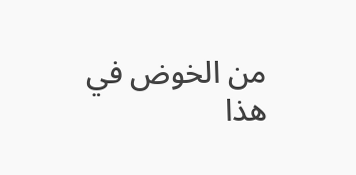من الخوض في هذا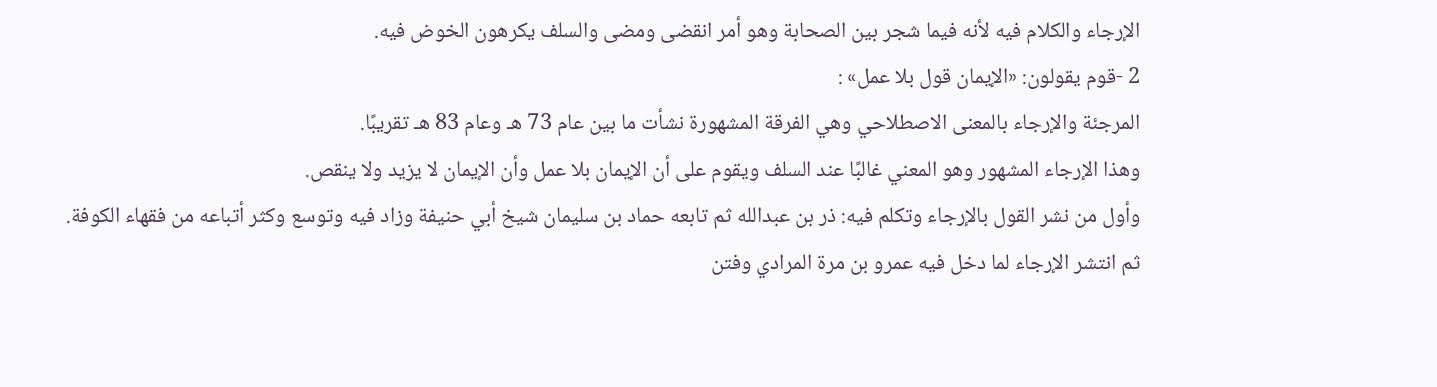الإرجاء والكلام فيه لأنه فيما شجر بين الصحابة وهو أمر انقضى ومضى والسلف يكرهون الخوض فيه.
2 -قوم يقولون: «الإيمان قول بلا عمل» :
المرجئة والإرجاء بالمعنى الاصطلاحي وهي الفرقة المشهورة نشأت ما بين عام 73 هـ وعام 83 هـ تقريبًا.
وهذا الإرجاء المشهور وهو المعني غالبًا عند السلف ويقوم على أن الإيمان بلا عمل وأن الإيمان لا يزيد ولا ينقص.
وأول من نشر القول بالإرجاء وتكلم فيه: ذر بن عبدالله ثم تابعه حماد بن سليمان شيخ أبي حنيفة وزاد فيه وتوسع وكثر أتباعه من فقهاء الكوفة.
ثم انتشر الإرجاء لما دخل فيه عمرو بن مرة المرادي وفتن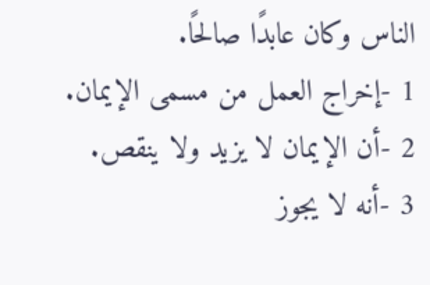الناس وكان عابدًا صالحًا.
1 -إخراج العمل من مسمى الإيمان.
2 -أن الإيمان لا يزيد ولا ينقص.
3 -أنه لا يجوز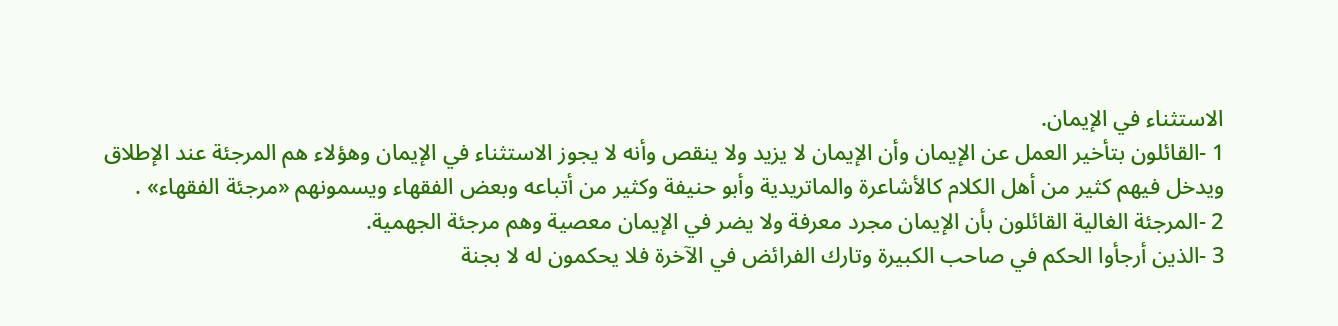الاستثناء في الإيمان.
1 -القائلون بتأخير العمل عن الإيمان وأن الإيمان لا يزيد ولا ينقص وأنه لا يجوز الاستثناء في الإيمان وهؤلاء هم المرجئة عند الإطلاق ويدخل فيهم كثير من أهل الكلام كالأشاعرة والماتريدية وأبو حنيفة وكثير من أتباعه وبعض الفقهاء ويسمونهم «مرجئة الفقهاء» .
2 -المرجئة الغالية القائلون بأن الإيمان مجرد معرفة ولا يضر في الإيمان معصية وهم مرجئة الجهمية.
3 -الذين أرجأوا الحكم في صاحب الكبيرة وتارك الفرائض في الآخرة فلا يحكمون له لا بجنة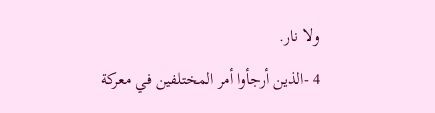ولا نار.
4 -الذين أرجأوا أمر المختلفين في معركة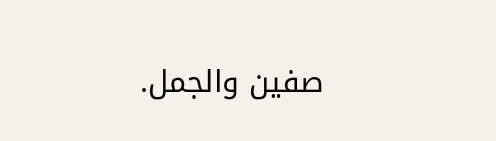صفين والجمل.